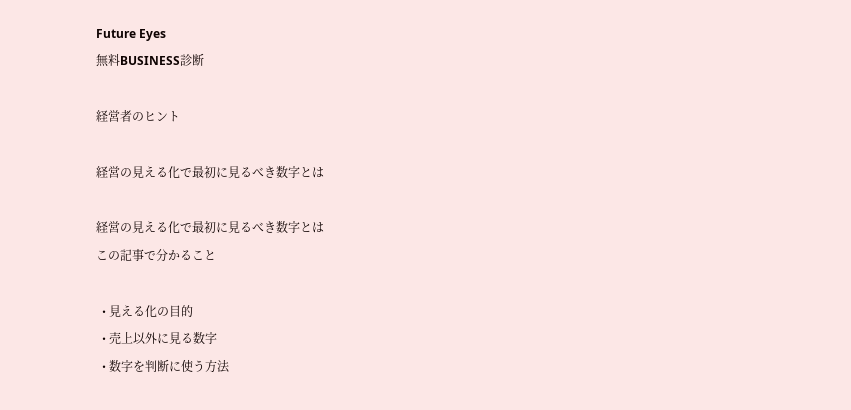Future Eyes
無料BUSINESS診断

経営者のヒント

経営の見える化で最初に見るべき数字とは

経営の見える化で最初に見るべき数字とは
この記事で分かること

  • 見える化の目的
  • 売上以外に見る数字
  • 数字を判断に使う方法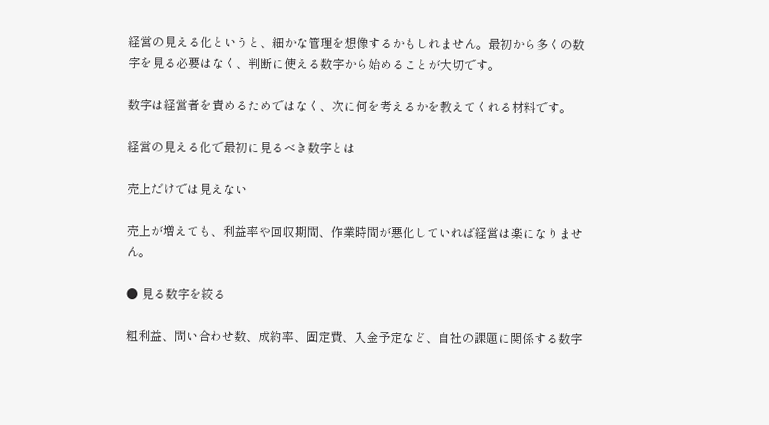経営の見える化というと、細かな管理を想像するかもしれません。最初から多くの数字を見る必要はなく、判断に使える数字から始めることが大切です。

数字は経営者を責めるためではなく、次に何を考えるかを教えてくれる材料です。

経営の見える化で最初に見るべき数字とは

売上だけでは見えない

売上が増えても、利益率や回収期間、作業時間が悪化していれば経営は楽になりません。

● 見る数字を絞る

粗利益、問い合わせ数、成約率、固定費、入金予定など、自社の課題に関係する数字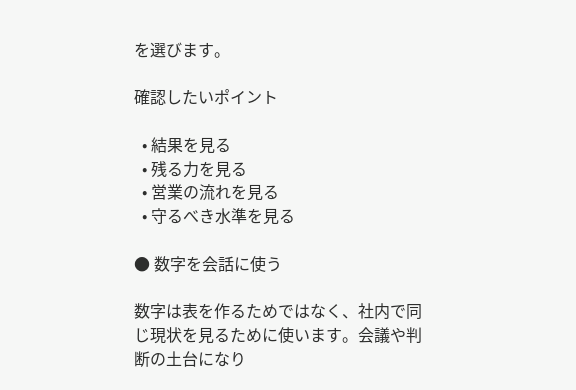を選びます。

確認したいポイント

  • 結果を見る
  • 残る力を見る
  • 営業の流れを見る
  • 守るべき水準を見る

● 数字を会話に使う

数字は表を作るためではなく、社内で同じ現状を見るために使います。会議や判断の土台になり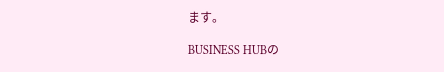ます。

BUSINESS HUBの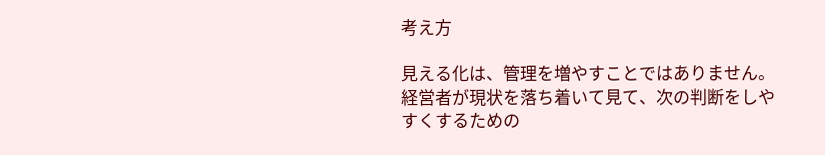考え方

見える化は、管理を増やすことではありません。経営者が現状を落ち着いて見て、次の判断をしやすくするための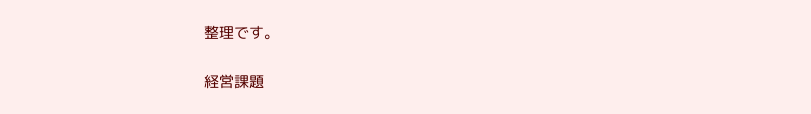整理です。

経営課題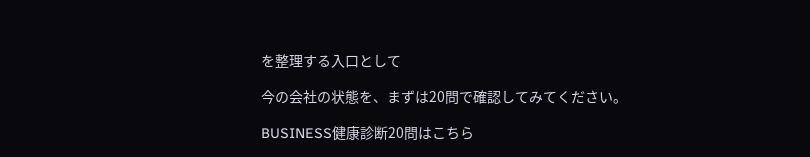を整理する入口として

今の会社の状態を、まずは20問で確認してみてください。

BUSINESS健康診断20問はこちら